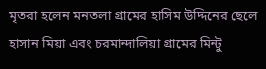মৃতরা হলেন মনতলা গ্রামের হাসিম উদ্দিনের ছেলে হাসান মিয়া এবং চরমান্দালিয়া গ্রামের মিন্টু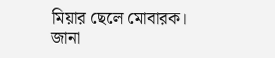মিয়ার ছেলে মোবারক।
জানা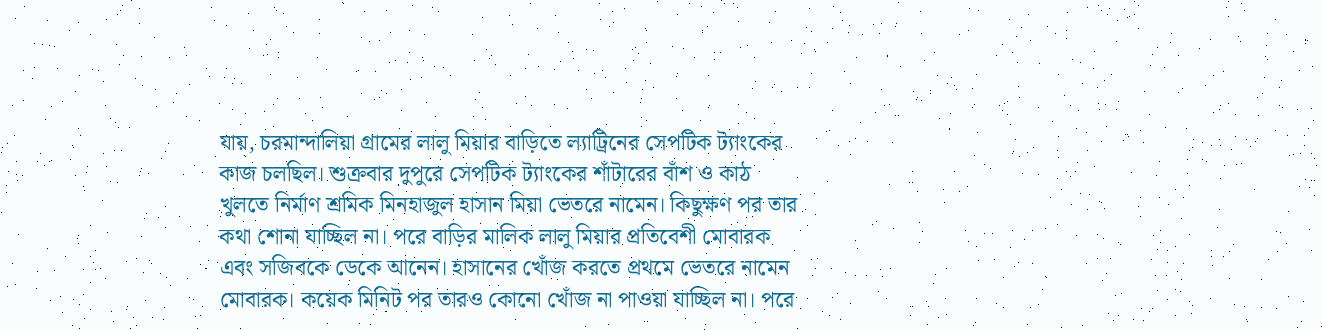যায়, চরমান্দালিয়া গ্রামের লালু মিয়ার বাড়িতে ল্যাট্রিনের সেপটিক ট্যাংকের কাজ চলছিল। শুক্রবার দুপুরে সেপটিক ট্যাংকের শাঁটারের বাঁশ ও কাঠ খুলতে নির্মাণ শ্রমিক মিনহাজুল হাসান মিয়া ভেতরে নামেন। কিছুক্ষণ পর তার কথা শোনা যাচ্ছিল না। পরে বাড়ির মালিক লালু মিয়ার প্রতিবেশী মোবারক এবং সজিবকে ডেকে আনেন। হাসানের খোঁজ করতে প্রথমে ভেতরে নামেন মোবারক। কয়েক মিনিট পর তারও কোনো খোঁজ না পাওয়া যাচ্ছিল না। পরে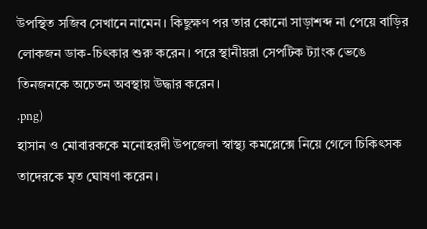উপস্থিত সজিব সেখানে নামেন। কিছুক্ষণ পর তার কোনো সাড়াশব্দ না পেয়ে বাড়ির লোকজন ডাক-চিৎকার শুরু করেন। পরে স্থানীয়রা সেপটিক ট্যাংক ভেঙে তিনজনকে অচেতন অবস্থায় উদ্ধার করেন।
.png)
হাসান ও মোবারককে মনোহরদী উপজেলা স্বাস্থ্য কমপ্লেক্সে নিয়ে গেলে চিকিৎসক তাদেরকে মৃত ঘোষণা করেন।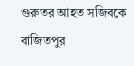গুরুতর আহত সজিবকে বাজিতপুর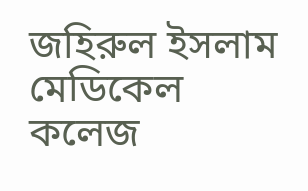জহিরুল ইসলাম মেডিকেল কলেজ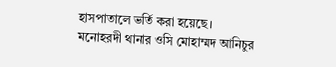হাসপাতালে ভর্তি করা হয়েছে।
মনোহরদী থানার ওসি মোহাম্মদ আনিচুর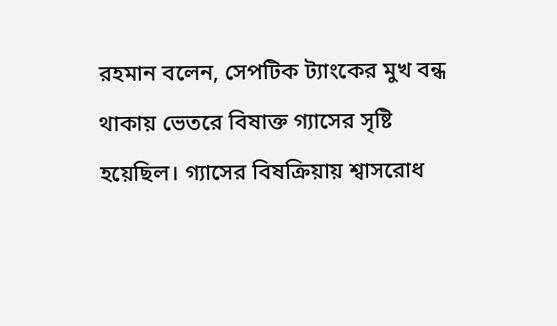রহমান বলেন, সেপটিক ট্যাংকের মুখ বন্ধ থাকায় ভেতরে বিষাক্ত গ্যাসের সৃষ্টি হয়েছিল। গ্যাসের বিষক্রিয়ায় শ্বাসরোধ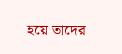হয়ে তাদের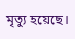মৃত্যু হয়েছে।